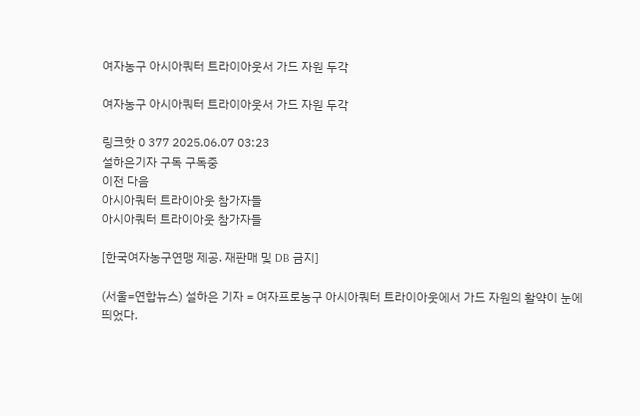여자농구 아시아쿼터 트라이아웃서 가드 자원 두각

여자농구 아시아쿼터 트라이아웃서 가드 자원 두각

링크핫 0 377 2025.06.07 03:23
설하은기자 구독 구독중
이전 다음
아시아쿼터 트라이아웃 참가자들
아시아쿼터 트라이아웃 참가자들

[한국여자농구연맹 제공. 재판매 및 DB 금지]

(서울=연합뉴스) 설하은 기자 = 여자프로농구 아시아쿼터 트라이아웃에서 가드 자원의 활약이 눈에 띄었다.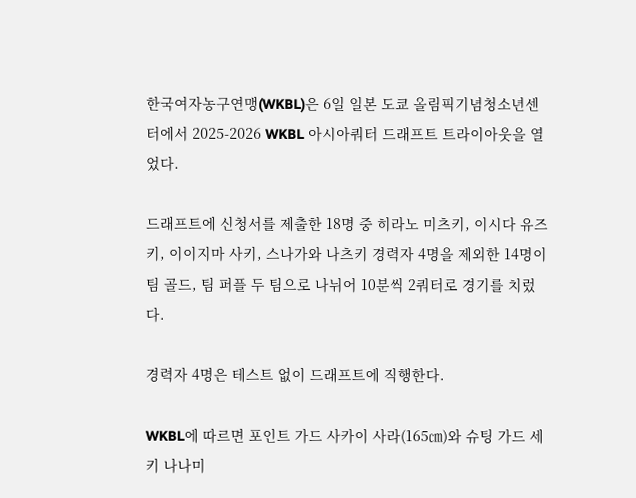한국여자농구연맹(WKBL)은 6일 일본 도쿄 올림픽기념청소년센터에서 2025-2026 WKBL 아시아쿼터 드래프트 트라이아웃을 열었다.

드래프트에 신청서를 제출한 18명 중 히라노 미츠키, 이시다 유즈키, 이이지마 사키, 스나가와 나츠키 경력자 4명을 제외한 14명이 팀 골드, 팀 퍼플 두 팀으로 나뉘어 10분씩 2쿼터로 경기를 치렀다.

경력자 4명은 테스트 없이 드래프트에 직행한다.

WKBL에 따르면 포인트 가드 사카이 사라(165㎝)와 슈팅 가드 세키 나나미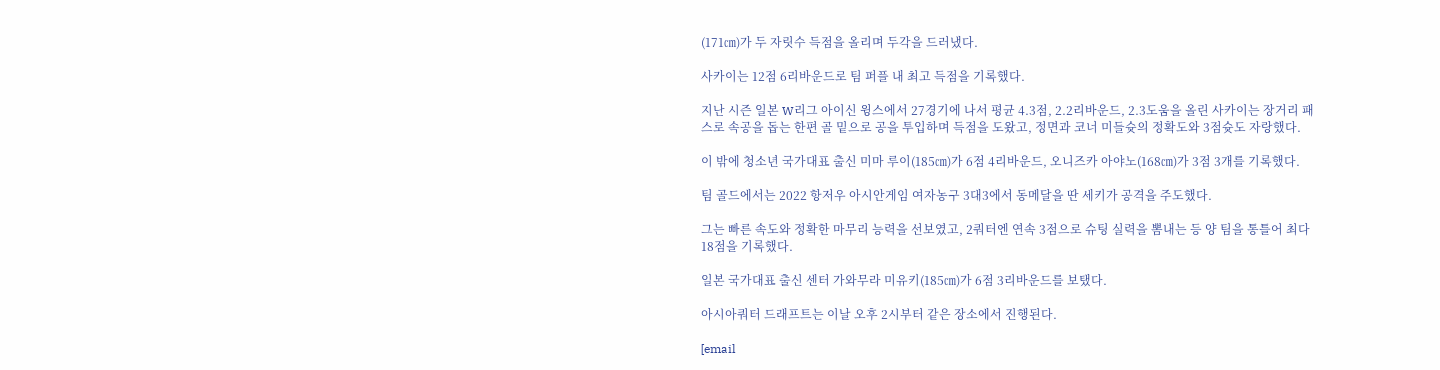(171㎝)가 두 자릿수 득점을 올리며 두각을 드러냈다.

사카이는 12점 6리바운드로 팀 퍼플 내 최고 득점을 기록했다.

지난 시즌 일본 W리그 아이신 윙스에서 27경기에 나서 평균 4.3점, 2.2리바운드, 2.3도움을 올린 사카이는 장거리 패스로 속공을 돕는 한편 골 밑으로 공을 투입하며 득점을 도왔고, 정면과 코너 미들슛의 정확도와 3점슛도 자랑했다.

이 밖에 청소년 국가대표 출신 미마 루이(185㎝)가 6점 4리바운드, 오니즈카 아야노(168㎝)가 3점 3개를 기록했다.

팀 골드에서는 2022 항저우 아시안게임 여자농구 3대3에서 동메달을 딴 세키가 공격을 주도했다.

그는 빠른 속도와 정확한 마무리 능력을 선보였고, 2쿼터엔 연속 3점으로 슈팅 실력을 뽐내는 등 양 팀을 통틀어 최다 18점을 기록했다.

일본 국가대표 출신 센터 가와무라 미유키(185㎝)가 6점 3리바운드를 보탰다.

아시아쿼터 드래프트는 이날 오후 2시부터 같은 장소에서 진행된다.

[email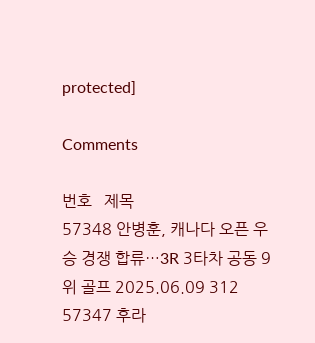protected]

Comments

번호   제목
57348 안병훈, 캐나다 오픈 우승 경쟁 합류…3R 3타차 공동 9위 골프 2025.06.09 312
57347 후라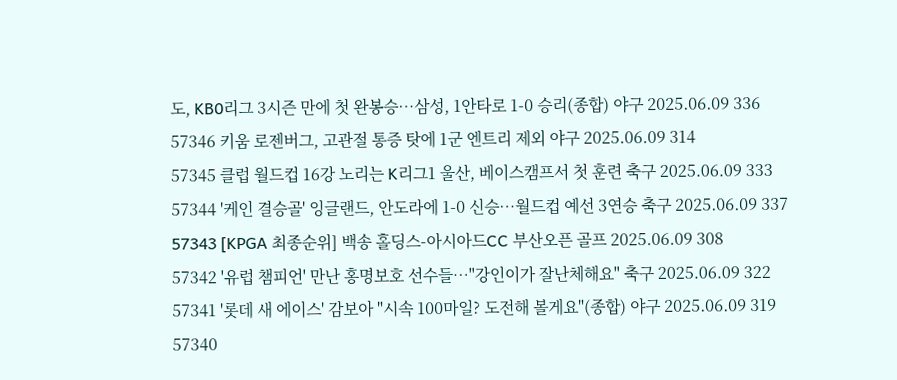도, KB0리그 3시즌 만에 첫 완봉승…삼성, 1안타로 1-0 승리(종합) 야구 2025.06.09 336
57346 키움 로젠버그, 고관절 통증 탓에 1군 엔트리 제외 야구 2025.06.09 314
57345 클럽 월드컵 16강 노리는 K리그1 울산, 베이스캠프서 첫 훈련 축구 2025.06.09 333
57344 '케인 결승골' 잉글랜드, 안도라에 1-0 신승…월드컵 예선 3연승 축구 2025.06.09 337
57343 [KPGA 최종순위] 백송 홀딩스-아시아드CC 부산오픈 골프 2025.06.09 308
57342 '유럽 챔피언' 만난 홍명보호 선수들…"강인이가 잘난체해요" 축구 2025.06.09 322
57341 '롯데 새 에이스' 감보아 "시속 100마일? 도전해 볼게요"(종합) 야구 2025.06.09 319
57340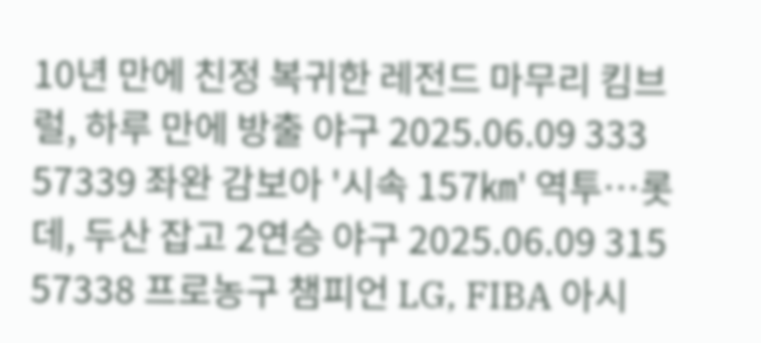10년 만에 친정 복귀한 레전드 마무리 킴브럴, 하루 만에 방출 야구 2025.06.09 333
57339 좌완 감보아 '시속 157㎞' 역투…롯데, 두산 잡고 2연승 야구 2025.06.09 315
57338 프로농구 챔피언 LG, FIBA 아시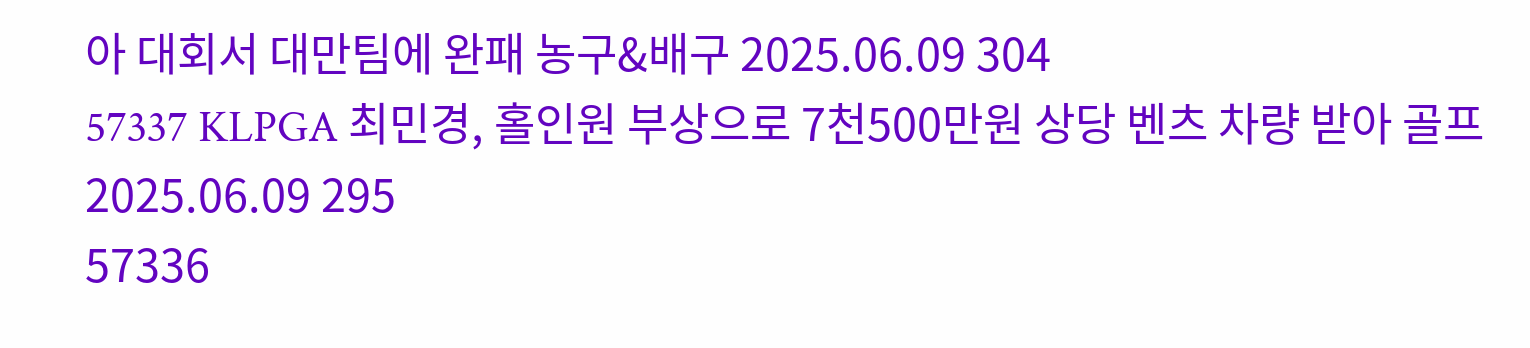아 대회서 대만팀에 완패 농구&배구 2025.06.09 304
57337 KLPGA 최민경, 홀인원 부상으로 7천500만원 상당 벤츠 차량 받아 골프 2025.06.09 295
57336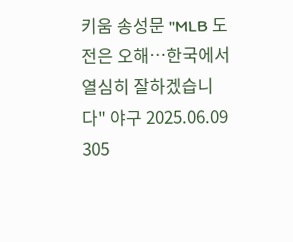키움 송성문 "MLB 도전은 오해…한국에서 열심히 잘하겠습니다" 야구 2025.06.09 305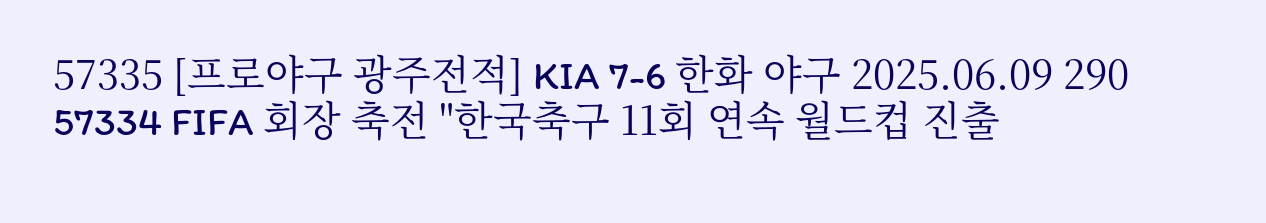57335 [프로야구 광주전적] KIA 7-6 한화 야구 2025.06.09 290
57334 FIFA 회장 축전 "한국축구 11회 연속 월드컵 진출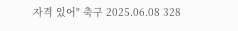자격 있어" 축구 2025.06.08 328